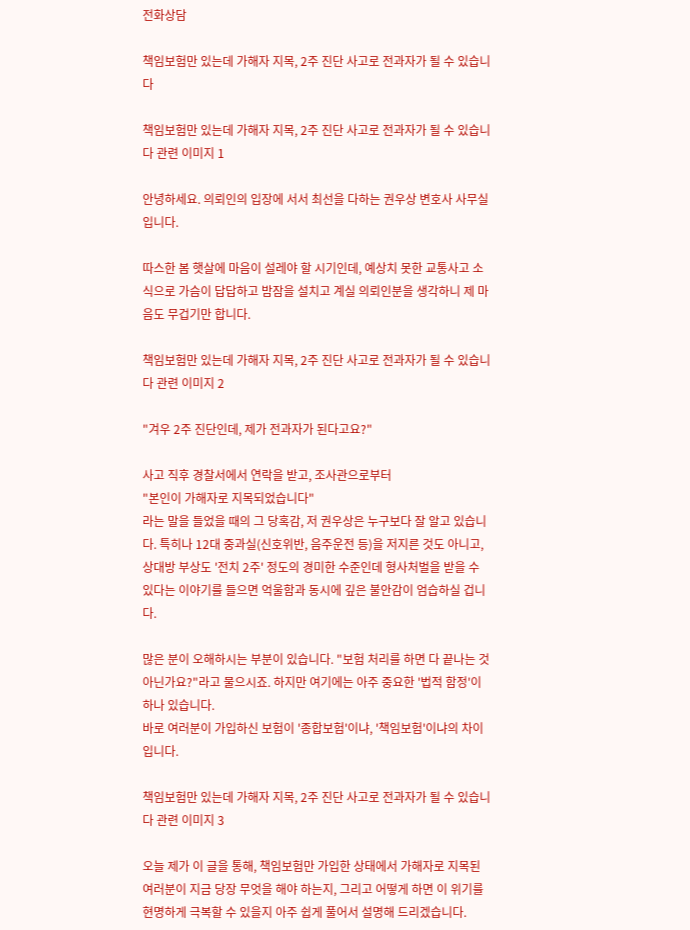전화상담

책임보험만 있는데 가해자 지목, 2주 진단 사고로 전과자가 될 수 있습니다

책임보험만 있는데 가해자 지목, 2주 진단 사고로 전과자가 될 수 있습니다 관련 이미지 1

안녕하세요. 의뢰인의 입장에 서서 최선을 다하는 권우상 변호사 사무실입니다.

따스한 봄 햇살에 마음이 설레야 할 시기인데, 예상치 못한 교통사고 소식으로 가슴이 답답하고 밤잠을 설치고 계실 의뢰인분을 생각하니 제 마음도 무겁기만 합니다.

책임보험만 있는데 가해자 지목, 2주 진단 사고로 전과자가 될 수 있습니다 관련 이미지 2

"겨우 2주 진단인데, 제가 전과자가 된다고요?"

사고 직후 경찰서에서 연락을 받고, 조사관으로부터
"본인이 가해자로 지목되었습니다"
라는 말을 들었을 때의 그 당혹감, 저 권우상은 누구보다 잘 알고 있습니다. 특히나 12대 중과실(신호위반, 음주운전 등)을 저지른 것도 아니고, 상대방 부상도 '전치 2주' 정도의 경미한 수준인데 형사처벌을 받을 수 있다는 이야기를 들으면 억울함과 동시에 깊은 불안감이 엄습하실 겁니다.

많은 분이 오해하시는 부분이 있습니다. "보험 처리를 하면 다 끝나는 것 아닌가요?"라고 물으시죠. 하지만 여기에는 아주 중요한 '법적 함정'이 하나 있습니다.
바로 여러분이 가입하신 보험이 '종합보험'이냐, '책임보험'이냐의 차이입니다.

책임보험만 있는데 가해자 지목, 2주 진단 사고로 전과자가 될 수 있습니다 관련 이미지 3

오늘 제가 이 글을 통해, 책임보험만 가입한 상태에서 가해자로 지목된 여러분이 지금 당장 무엇을 해야 하는지, 그리고 어떻게 하면 이 위기를 현명하게 극복할 수 있을지 아주 쉽게 풀어서 설명해 드리겠습니다.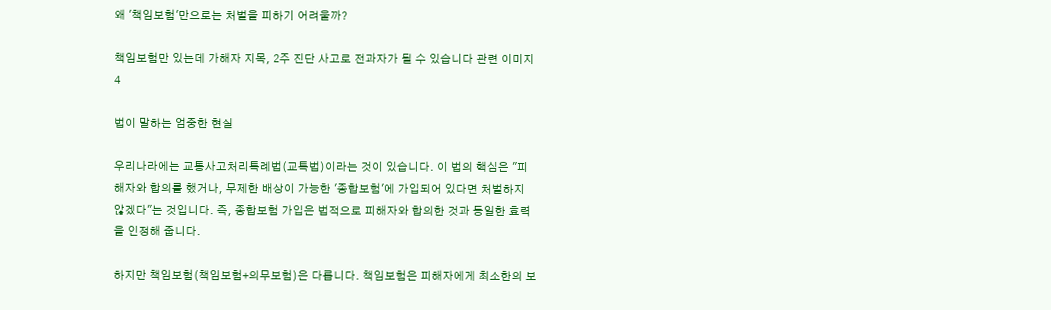왜 '책임보험'만으로는 처벌을 피하기 어려울까?

책임보험만 있는데 가해자 지목, 2주 진단 사고로 전과자가 될 수 있습니다 관련 이미지 4

법이 말하는 엄중한 현실

우리나라에는 교통사고처리특례법(교특법)이라는 것이 있습니다. 이 법의 핵심은 "피해자와 합의를 했거나, 무제한 배상이 가능한 '종합보험'에 가입되어 있다면 처벌하지 않겠다"는 것입니다. 즉, 종합보험 가입은 법적으로 피해자와 합의한 것과 동일한 효력을 인정해 줍니다.

하지만 책임보험(책임보험+의무보험)은 다릅니다. 책임보험은 피해자에게 최소한의 보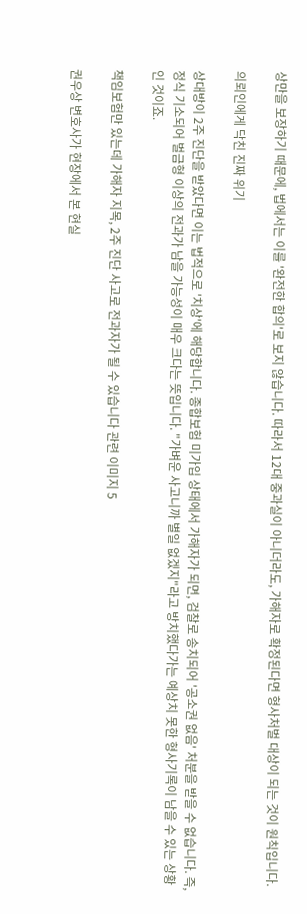상만을 보장하기 때문에, 법에서는 이를 '완전한 합의'로 보지 않습니다. 따라서 12대 중과실이 아니더라도, 가해자로 확정된다면 형사처벌 대상이 되는 것이 원칙입니다.

의뢰인에게 닥친 진짜 위기

상대방이 2주 진단을 받았다면 이는 법적으로 '치상'에 해당합니다. 종합보험 미가입 상태에서 가해자가 되면, 검찰로 송치되어 '공소권 없음' 처분을 받을 수 없습니다. 즉, 정식 기소되어 벌금형 이상의 전과가 남을 가능성이 매우 크다는 뜻입니다. "가벼운 사고니까 별일 없겠지"라고 방치했다가는 예상치 못한 형사기록이 남을 수 있는 상황인 것이죠.

책임보험만 있는데 가해자 지목, 2주 진단 사고로 전과자가 될 수 있습니다 관련 이미지 5

권우상 변호사가 현장에서 본 현실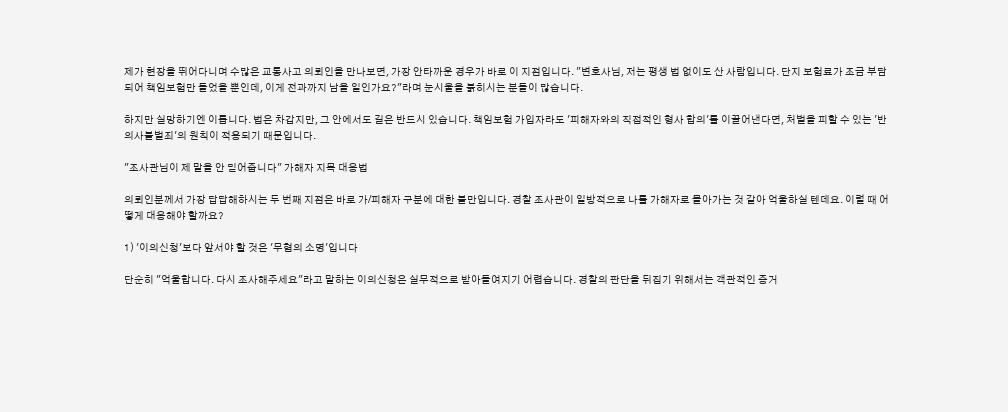제가 현장을 뛰어다니며 수많은 교통사고 의뢰인을 만나보면, 가장 안타까운 경우가 바로 이 지점입니다. "변호사님, 저는 평생 법 없이도 산 사람입니다. 단지 보험료가 조금 부담되어 책임보험만 들었을 뿐인데, 이게 전과까지 남을 일인가요?"라며 눈시울을 붉히시는 분들이 많습니다.

하지만 실망하기엔 이릅니다. 법은 차갑지만, 그 안에서도 길은 반드시 있습니다. 책임보험 가입자라도 '피해자와의 직접적인 형사 합의'를 이끌어낸다면, 처벌을 피할 수 있는 '반의사불벌죄'의 원칙이 적용되기 때문입니다.

"조사관님이 제 말을 안 믿어줍니다" 가해자 지목 대응법

의뢰인분께서 가장 답답해하시는 두 번째 지점은 바로 가/피해자 구분에 대한 불만입니다. 경찰 조사관이 일방적으로 나를 가해자로 몰아가는 것 같아 억울하실 텐데요. 이럴 때 어떻게 대응해야 할까요?

1) '이의신청'보다 앞서야 할 것은 '무혐의 소명'입니다

단순히 "억울합니다. 다시 조사해주세요"라고 말하는 이의신청은 실무적으로 받아들여지기 어렵습니다. 경찰의 판단을 뒤집기 위해서는 객관적인 증거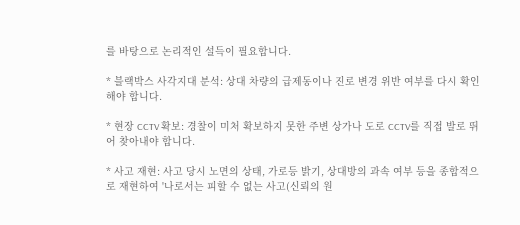를 바탕으로 논리적인 설득이 필요합니다.

* 블랙박스 사각지대 분석: 상대 차량의 급제동이나 진로 변경 위반 여부를 다시 확인해야 합니다.

* 현장 CCTV 확보: 경찰이 미처 확보하지 못한 주변 상가나 도로 CCTV를 직접 발로 뛰어 찾아내야 합니다.

* 사고 재현: 사고 당시 노면의 상태, 가로등 밝기, 상대방의 과속 여부 등을 종합적으로 재현하여 '나로서는 피할 수 없는 사고(신뢰의 원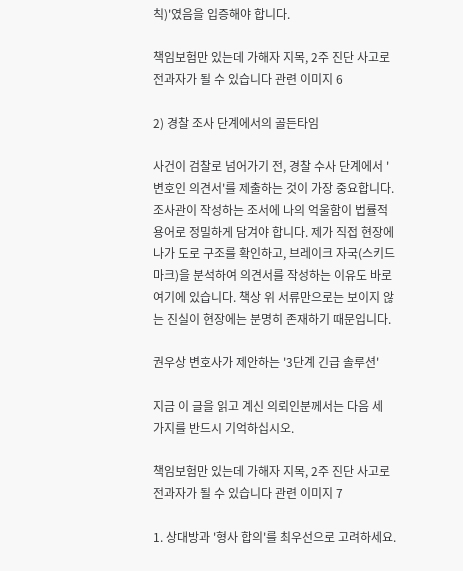칙)'였음을 입증해야 합니다.

책임보험만 있는데 가해자 지목, 2주 진단 사고로 전과자가 될 수 있습니다 관련 이미지 6

2) 경찰 조사 단계에서의 골든타임

사건이 검찰로 넘어가기 전, 경찰 수사 단계에서 '변호인 의견서'를 제출하는 것이 가장 중요합니다.
조사관이 작성하는 조서에 나의 억울함이 법률적 용어로 정밀하게 담겨야 합니다. 제가 직접 현장에 나가 도로 구조를 확인하고, 브레이크 자국(스키드 마크)을 분석하여 의견서를 작성하는 이유도 바로 여기에 있습니다. 책상 위 서류만으로는 보이지 않는 진실이 현장에는 분명히 존재하기 때문입니다.

권우상 변호사가 제안하는 '3단계 긴급 솔루션'

지금 이 글을 읽고 계신 의뢰인분께서는 다음 세 가지를 반드시 기억하십시오.

책임보험만 있는데 가해자 지목, 2주 진단 사고로 전과자가 될 수 있습니다 관련 이미지 7

1. 상대방과 '형사 합의'를 최우선으로 고려하세요.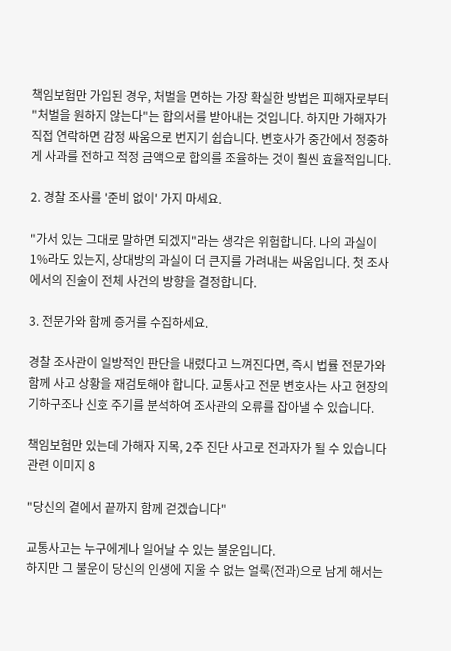책임보험만 가입된 경우, 처벌을 면하는 가장 확실한 방법은 피해자로부터 "처벌을 원하지 않는다"는 합의서를 받아내는 것입니다. 하지만 가해자가 직접 연락하면 감정 싸움으로 번지기 쉽습니다. 변호사가 중간에서 정중하게 사과를 전하고 적정 금액으로 합의를 조율하는 것이 훨씬 효율적입니다.

2. 경찰 조사를 '준비 없이' 가지 마세요.

"가서 있는 그대로 말하면 되겠지"라는 생각은 위험합니다. 나의 과실이 1%라도 있는지, 상대방의 과실이 더 큰지를 가려내는 싸움입니다. 첫 조사에서의 진술이 전체 사건의 방향을 결정합니다.

3. 전문가와 함께 증거를 수집하세요.

경찰 조사관이 일방적인 판단을 내렸다고 느껴진다면, 즉시 법률 전문가와 함께 사고 상황을 재검토해야 합니다. 교통사고 전문 변호사는 사고 현장의 기하구조나 신호 주기를 분석하여 조사관의 오류를 잡아낼 수 있습니다.

책임보험만 있는데 가해자 지목, 2주 진단 사고로 전과자가 될 수 있습니다 관련 이미지 8

"당신의 곁에서 끝까지 함께 걷겠습니다"

교통사고는 누구에게나 일어날 수 있는 불운입니다.
하지만 그 불운이 당신의 인생에 지울 수 없는 얼룩(전과)으로 남게 해서는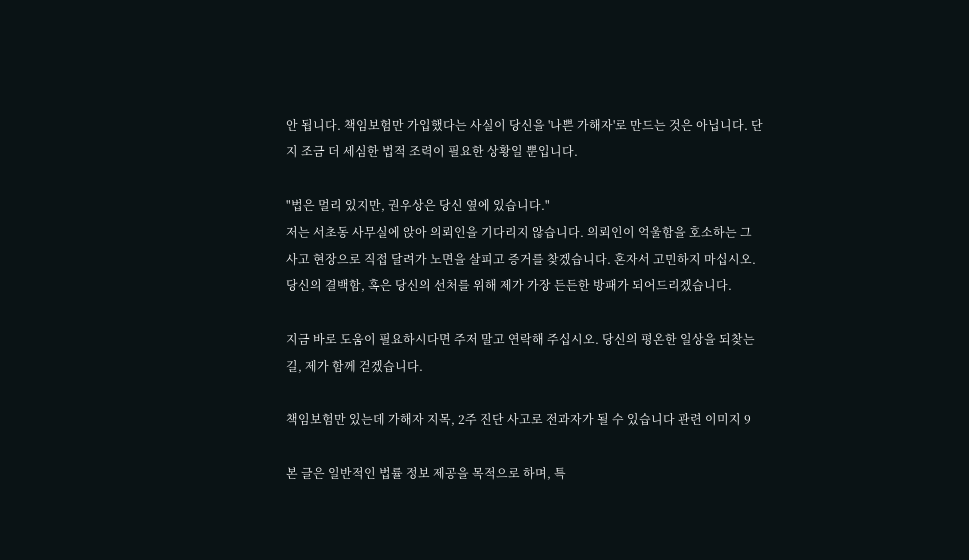안 됩니다. 책임보험만 가입했다는 사실이 당신을 '나쁜 가해자'로 만드는 것은 아닙니다. 단지 조금 더 세심한 법적 조력이 필요한 상황일 뿐입니다.

"법은 멀리 있지만, 권우상은 당신 옆에 있습니다."
저는 서초동 사무실에 앉아 의뢰인을 기다리지 않습니다. 의뢰인이 억울함을 호소하는 그 사고 현장으로 직접 달려가 노면을 살피고 증거를 찾겠습니다. 혼자서 고민하지 마십시오. 당신의 결백함, 혹은 당신의 선처를 위해 제가 가장 든든한 방패가 되어드리겠습니다.

지금 바로 도움이 필요하시다면 주저 말고 연락해 주십시오. 당신의 평온한 일상을 되찾는 길, 제가 함께 걷겠습니다.

책임보험만 있는데 가해자 지목, 2주 진단 사고로 전과자가 될 수 있습니다 관련 이미지 9

본 글은 일반적인 법률 정보 제공을 목적으로 하며, 특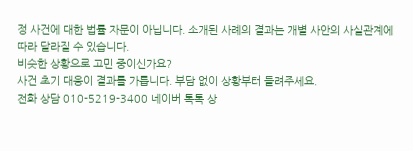정 사건에 대한 법률 자문이 아닙니다. 소개된 사례의 결과는 개별 사안의 사실관계에 따라 달라질 수 있습니다.
비슷한 상황으로 고민 중이신가요?
사건 초기 대응이 결과를 가릅니다. 부담 없이 상황부터 들려주세요.
전화 상담 010-5219-3400 네이버 톡톡 상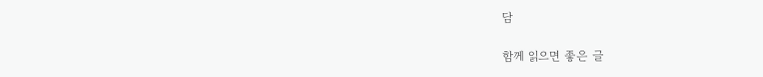담

함께 읽으면 좋은 글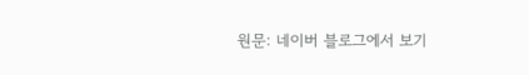원문: 네이버 블로그에서 보기